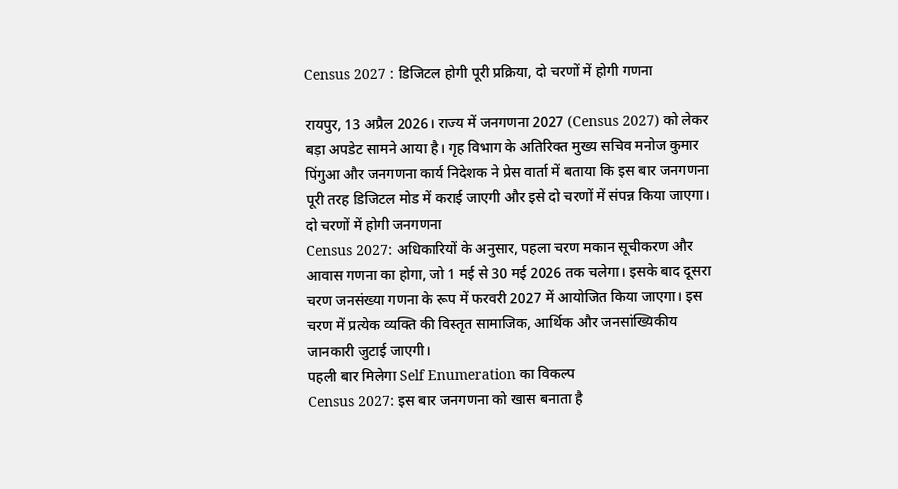Census 2027 : डिजिटल होगी पूरी प्रक्रिया, दो चरणों में होगी गणना

रायपुर, 13 अप्रैल 2026। राज्य में जनगणना 2027 (Census 2027) को लेकर बड़ा अपडेट सामने आया है। गृह विभाग के अतिरिक्त मुख्य सचिव मनोज कुमार पिंगुआ और जनगणना कार्य निदेशक ने प्रेस वार्ता में बताया कि इस बार जनगणना पूरी तरह डिजिटल मोड में कराई जाएगी और इसे दो चरणों में संपन्न किया जाएगा।
दो चरणों में होगी जनगणना
Census 2027: अधिकारियों के अनुसार, पहला चरण मकान सूचीकरण और आवास गणना का होगा, जो 1 मई से 30 मई 2026 तक चलेगा। इसके बाद दूसरा चरण जनसंख्या गणना के रूप में फरवरी 2027 में आयोजित किया जाएगा। इस चरण में प्रत्येक व्यक्ति की विस्तृत सामाजिक, आर्थिक और जनसांख्यिकीय जानकारी जुटाई जाएगी।
पहली बार मिलेगा Self Enumeration का विकल्प
Census 2027: इस बार जनगणना को खास बनाता है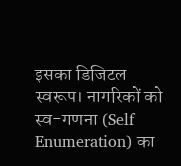इसका डिजिटल स्वरूप। नागरिकों को स्व-गणना (Self Enumeration) का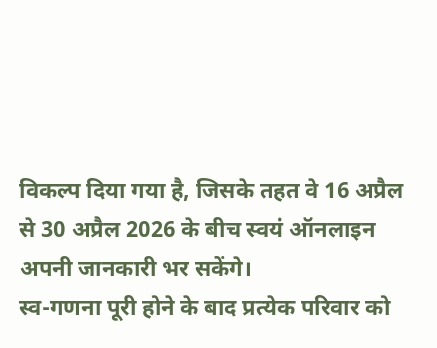विकल्प दिया गया है, जिसके तहत वे 16 अप्रैल से 30 अप्रैल 2026 के बीच स्वयं ऑनलाइन अपनी जानकारी भर सकेंगे।
स्व-गणना पूरी होने के बाद प्रत्येक परिवार को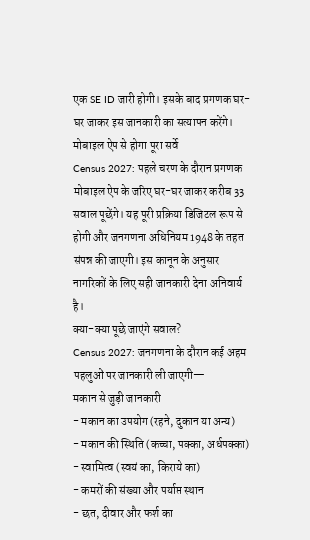एक SE ID जारी होगी। इसके बाद प्रगणक घर-घर जाकर इस जानकारी का सत्यापन करेंगे।
मोबाइल ऐप से होगा पूरा सर्वे
Census 2027: पहले चरण के दौरान प्रगणक मोबाइल ऐप के जरिए घर-घर जाकर करीब 33 सवाल पूछेंगे। यह पूरी प्रक्रिया डिजिटल रूप से होगी और जनगणना अधिनियम 1948 के तहत संपन्न की जाएगी। इस कानून के अनुसार नागरिकों के लिए सही जानकारी देना अनिवार्य है।
क्या-क्या पूछे जाएंगे सवाल?
Census 2027: जनगणना के दौरान कई अहम पहलुओं पर जानकारी ली जाएगी—
मकान से जुड़ी जानकारी
- मकान का उपयोग (रहने, दुकान या अन्य)
- मकान की स्थिति (कच्चा, पक्का, अर्धपक्का)
- स्वामित्व (स्वयं का, किराये का)
- कमरों की संख्या और पर्याप्त स्थान
- छत, दीवार और फर्श का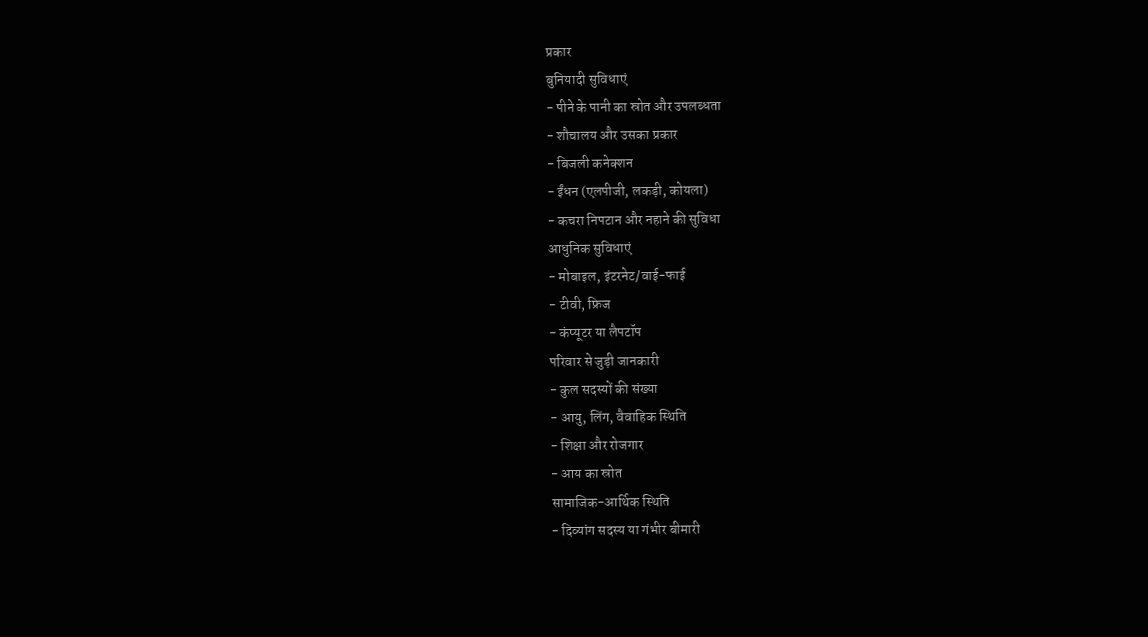प्रकार
बुनियादी सुविधाएं
- पीने के पानी का स्रोत और उपलब्धता
- शौचालय और उसका प्रकार
- बिजली कनेक्शन
- ईंधन (एलपीजी, लकड़ी, कोयला)
- कचरा निपटान और नहाने की सुविधा
आधुनिक सुविधाएं
- मोबाइल, इंटरनेट/वाई-फाई
- टीवी, फ्रिज
- कंप्यूटर या लैपटॉप
परिवार से जुड़ी जानकारी
- कुल सदस्यों की संख्या
- आयु, लिंग, वैवाहिक स्थिति
- शिक्षा और रोजगार
- आय का स्रोत
सामाजिक-आर्थिक स्थिति
- दिव्यांग सदस्य या गंभीर बीमारी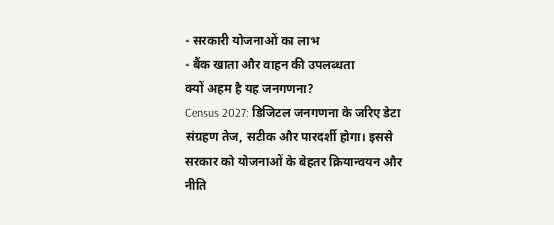- सरकारी योजनाओं का लाभ
- बैंक खाता और वाहन की उपलब्धता
क्यों अहम है यह जनगणना?
Census 2027: डिजिटल जनगणना के जरिए डेटा संग्रहण तेज, सटीक और पारदर्शी होगा। इससे सरकार को योजनाओं के बेहतर क्रियान्वयन और नीति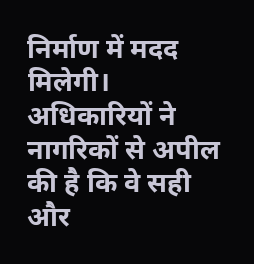निर्माण में मदद मिलेगी। अधिकारियों ने नागरिकों से अपील की है कि वे सही और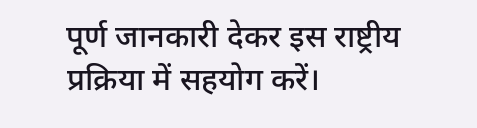पूर्ण जानकारी देकर इस राष्ट्रीय प्रक्रिया में सहयोग करें।